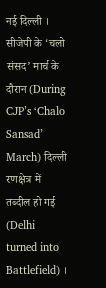नई दिल्ली । सीजेपी के ‘चलो संसद’ मार्च के दौरान (During CJP’s ‘Chalo Sansad’ March) दिल्ली रणक्षेत्र में तब्दील हो गई (Delhi turned into Battlefield) ।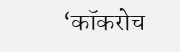‘कॉकरोच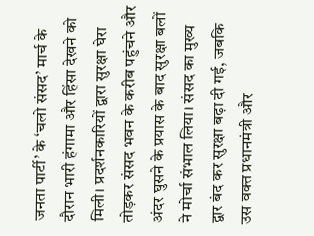जनता पार्टी’ के ‘चलो संसद’ मार्च के दौरान भारी हंगामा और हिंसा देखने को मिली। प्रदर्शनकारियों द्वारा सुरक्षा घेरा तोड़कर संसद भवन के करीब पहुंचने और अंदर घुसने के प्रयास के बाद सुरक्षा बलों ने मोर्चा संभाल लिया। संसद का मुख्य द्वार बंद कर सुरक्षा बढ़ा दी गई, जबकि उस वक्त प्रधानमंत्री और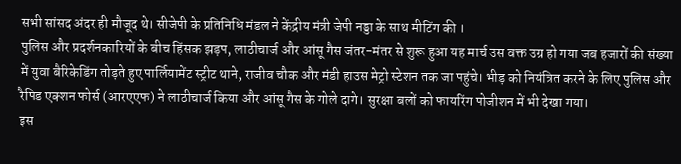सभी सांसद अंदर ही मौजूद थे। सीजेपी के प्रतिनिधि मंडल ने केंद्रीय मंत्री जेपी नड्डा के साथ मीटिंग की ।
पुलिस और प्रदर्शनकारियों के बीच हिंसक झड़प, लाठीचार्ज और आंसू गैस जंतर-मंतर से शुरू हुआ यह मार्च उस वक्त उग्र हो गया जब हजारों की संख्या में युवा बैरिकेडिंग तोड़ते हुए पार्लियामेंट स्ट्रीट थाने, राजीव चौक और मंडी हाउस मेट्रो स्टेशन तक जा पहुंचे। भीड़ को नियंत्रित करने के लिए पुलिस और रैपिड एक्शन फोर्स (आरएएफ) ने लाठीचार्ज किया और आंसू गैस के गोले दागे। सुरक्षा बलों को फायरिंग पोजीशन में भी देखा गया।
इस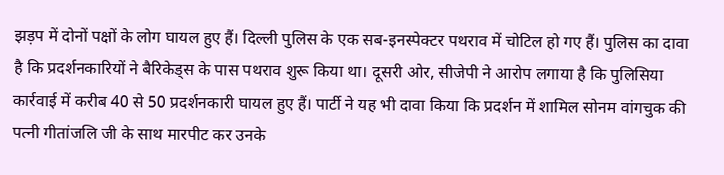झड़प में दोनों पक्षों के लोग घायल हुए हैं। दिल्ली पुलिस के एक सब-इनस्पेक्टर पथराव में चोटिल हो गए हैं। पुलिस का दावा है कि प्रदर्शनकारियों ने बैरिकेड्स के पास पथराव शुरू किया था। दूसरी ओर, सीजेपी ने आरोप लगाया है कि पुलिसिया कार्रवाई में करीब 40 से 50 प्रदर्शनकारी घायल हुए हैं। पार्टी ने यह भी दावा किया कि प्रदर्शन में शामिल सोनम वांगचुक की पत्नी गीतांजलि जी के साथ मारपीट कर उनके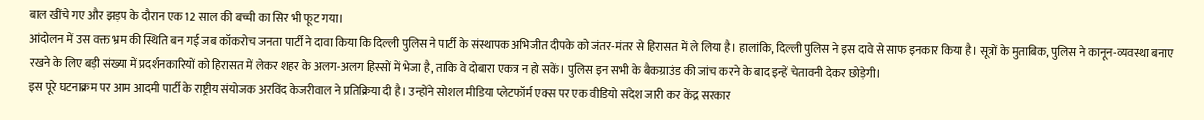बाल खींचे गए और झड़प के दौरान एक 12 साल की बच्ची का सिर भी फूट गया।
आंदोलन में उस वक्त भ्रम की स्थिति बन गई जब कॉकरोच जनता पार्टी ने दावा किया कि दिल्ली पुलिस ने पार्टी के संस्थापक अभिजीत दीपके को जंतर-मंतर से हिरासत में ले लिया है। हालांकि, दिल्ली पुलिस ने इस दावे से साफ इनकार किया है। सूत्रों के मुताबिक, पुलिस ने कानून-व्यवस्था बनाए रखने के लिए बड़ी संख्या में प्रदर्शनकारियों को हिरासत में लेकर शहर के अलग-अलग हिस्सों में भेजा है, ताकि वे दोबारा एकत्र न हो सकें। पुलिस इन सभी के बैकग्राउंड की जांच करने के बाद इन्हें चेतावनी देकर छोड़ेगी।
इस पूरे घटनाक्रम पर आम आदमी पार्टी के राष्ट्रीय संयोजक अरविंद केजरीवाल ने प्रतिक्रिया दी है। उन्होंने सोशल मीडिया प्लेटफॉर्म एक्स पर एक वीडियो संदेश जारी कर केंद्र सरकार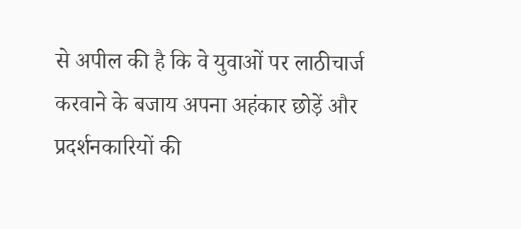से अपील की है कि वे युवाओं पर लाठीचार्ज करवाने के बजाय अपना अहंकार छोड़ें और प्रदर्शनकारियों की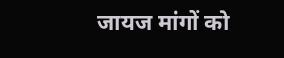जायज मांगों को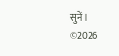सुनें।
©2026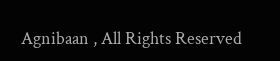Agnibaan , All Rights Reserved